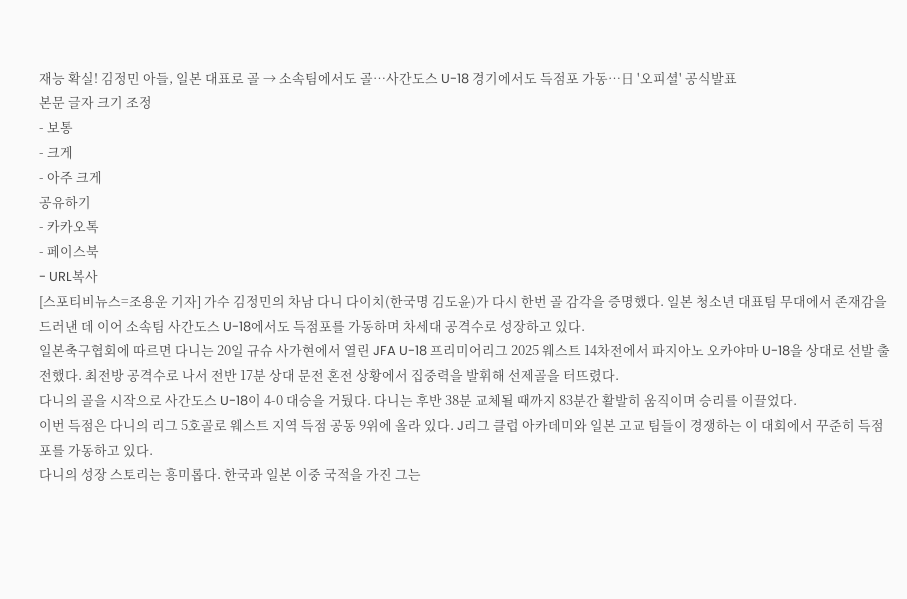재능 확실! 김정민 아들, 일본 대표로 골 → 소속팀에서도 골…사간도스 U-18 경기에서도 득점포 가동…日 '오피셜' 공식발표
본문 글자 크기 조정
- 보통
- 크게
- 아주 크게
공유하기
- 카카오톡
- 페이스북
- URL복사
[스포티비뉴스=조용운 기자] 가수 김정민의 차남 다니 다이치(한국명 김도윤)가 다시 한번 골 감각을 증명했다. 일본 청소년 대표팀 무대에서 존재감을 드러낸 데 이어 소속팀 사간도스 U-18에서도 득점포를 가동하며 차세대 공격수로 성장하고 있다.
일본축구협회에 따르면 다니는 20일 규슈 사가현에서 열린 JFA U-18 프리미어리그 2025 웨스트 14차전에서 파지아노 오카야마 U-18을 상대로 선발 출전했다. 최전방 공격수로 나서 전반 17분 상대 문전 혼전 상황에서 집중력을 발휘해 선제골을 터뜨렸다.
다니의 골을 시작으로 사간도스 U-18이 4-0 대승을 거뒀다. 다니는 후반 38분 교체될 때까지 83분간 활발히 움직이며 승리를 이끌었다.
이번 득점은 다니의 리그 5호골로 웨스트 지역 득점 공동 9위에 올라 있다. J리그 클럽 아카데미와 일본 고교 팀들이 경쟁하는 이 대회에서 꾸준히 득점포를 가동하고 있다.
다니의 성장 스토리는 흥미롭다. 한국과 일본 이중 국적을 가진 그는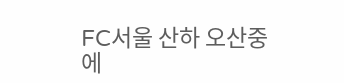FC서울 산하 오산중에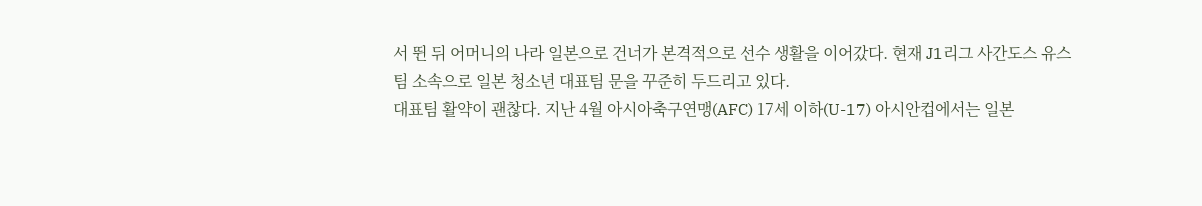서 뛴 뒤 어머니의 나라 일본으로 건너가 본격적으로 선수 생활을 이어갔다. 현재 J1리그 사간도스 유스팀 소속으로 일본 청소년 대표팀 문을 꾸준히 두드리고 있다.
대표팀 활약이 괜찮다. 지난 4월 아시아축구연맹(AFC) 17세 이하(U-17) 아시안컵에서는 일본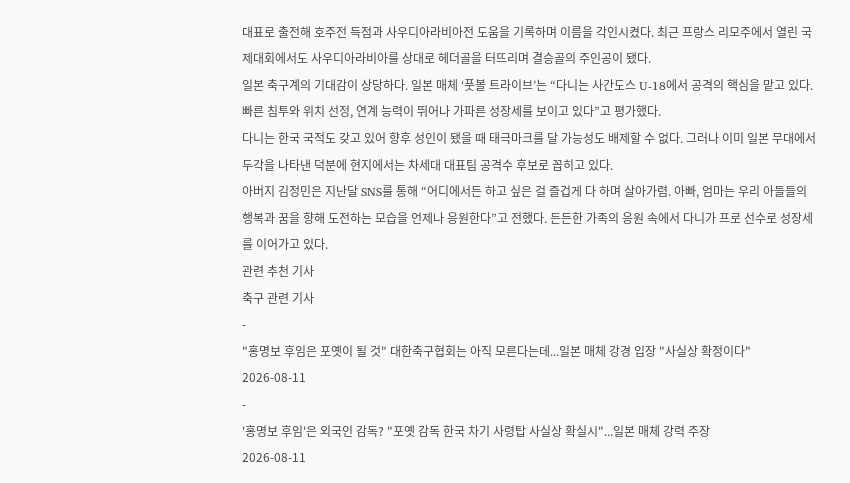대표로 출전해 호주전 득점과 사우디아라비아전 도움을 기록하며 이름을 각인시켰다. 최근 프랑스 리모주에서 열린 국제대회에서도 사우디아라비아를 상대로 헤더골을 터뜨리며 결승골의 주인공이 됐다.
일본 축구계의 기대감이 상당하다. 일본 매체 ‘풋볼 트라이브’는 “다니는 사간도스 U-18에서 공격의 핵심을 맡고 있다. 빠른 침투와 위치 선정, 연계 능력이 뛰어나 가파른 성장세를 보이고 있다”고 평가했다.
다니는 한국 국적도 갖고 있어 향후 성인이 됐을 때 태극마크를 달 가능성도 배제할 수 없다. 그러나 이미 일본 무대에서 두각을 나타낸 덕분에 현지에서는 차세대 대표팀 공격수 후보로 꼽히고 있다.
아버지 김정민은 지난달 SNS를 통해 “어디에서든 하고 싶은 걸 즐겁게 다 하며 살아가렴. 아빠, 엄마는 우리 아들들의 행복과 꿈을 향해 도전하는 모습을 언제나 응원한다”고 전했다. 든든한 가족의 응원 속에서 다니가 프로 선수로 성장세를 이어가고 있다.
관련 추천 기사
축구 관련 기사
-
"홍명보 후임은 포옛이 될 것" 대한축구협회는 아직 모른다는데...일본 매체 강경 입장 "사실상 확정이다"
2026-08-11
-
'홍명보 후임'은 외국인 감독? "포옛 감독 한국 차기 사령탑 사실상 확실시"...일본 매체 강력 주장
2026-08-11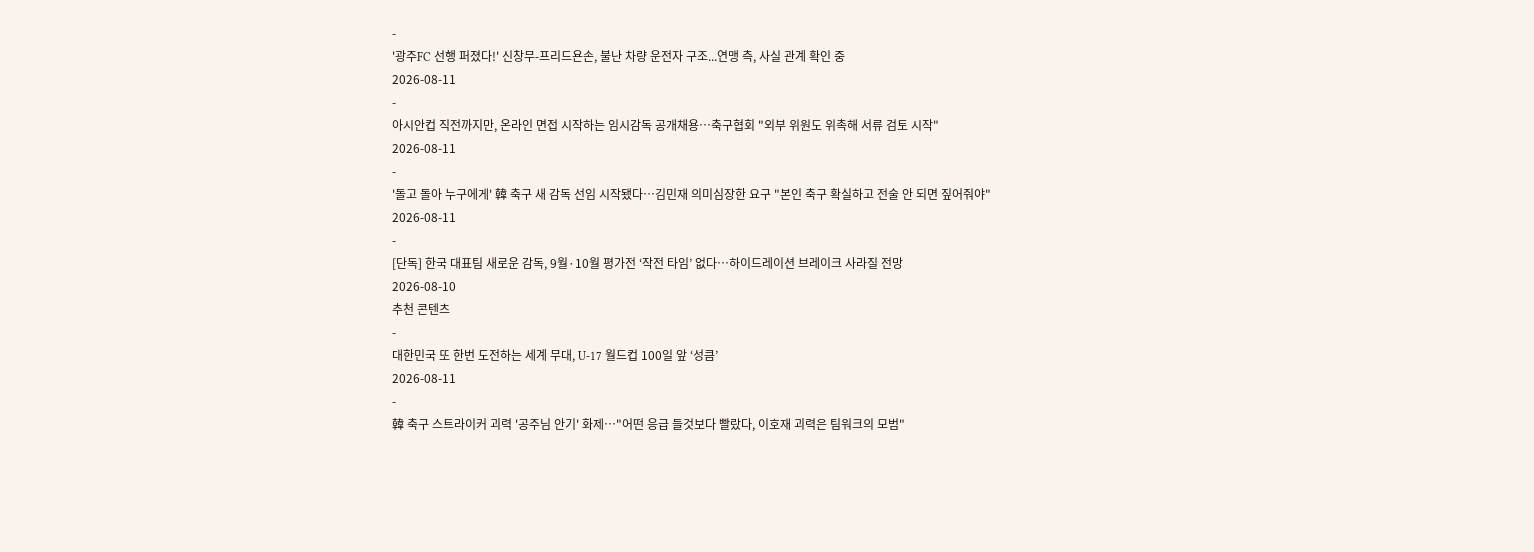-
'광주FC 선행 퍼졌다!' 신창무-프리드욘손, 불난 차량 운전자 구조...연맹 측, 사실 관계 확인 중
2026-08-11
-
아시안컵 직전까지만, 온라인 면접 시작하는 임시감독 공개채용…축구협회 "외부 위원도 위촉해 서류 검토 시작"
2026-08-11
-
'돌고 돌아 누구에게' 韓 축구 새 감독 선임 시작됐다…김민재 의미심장한 요구 "본인 축구 확실하고 전술 안 되면 짚어줘야"
2026-08-11
-
[단독] 한국 대표팀 새로운 감독, 9월·10월 평가전 ‘작전 타임’ 없다…하이드레이션 브레이크 사라질 전망
2026-08-10
추천 콘텐츠
-
대한민국 또 한번 도전하는 세계 무대, U-17 월드컵 100일 앞 ‘성큼’
2026-08-11
-
韓 축구 스트라이커 괴력 '공주님 안기' 화제…"어떤 응급 들것보다 빨랐다, 이호재 괴력은 팀워크의 모범"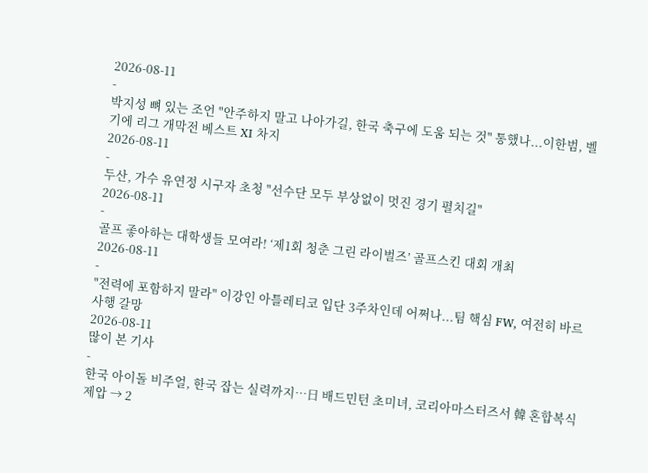2026-08-11
-
박지성 뼈 있는 조언 "안주하지 말고 나아가길, 한국 축구에 도움 되는 것" 통했나...이한범, 벨기에 리그 개막전 베스트 XI 차지
2026-08-11
-
두산, 가수 유연정 시구자 초청 "선수단 모두 부상없이 멋진 경기 펼치길"
2026-08-11
-
골프 좋아하는 대학생들 모여라! ‘제1회 청춘 그린 라이벌즈’ 골프스킨 대회 개최
2026-08-11
-
"전력에 포함하지 말라" 이강인 아틀레티코 입단 3주차인데 어쩌나...팀 핵심 FW, 여전히 바르사행 갈망
2026-08-11
많이 본 기사
-
한국 아이돌 비주얼, 한국 잡는 실력까지…日 배드민턴 초미녀, 코리아마스터즈서 韓 혼합복식 제압 → 2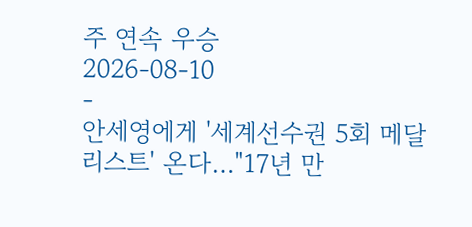주 연속 우승
2026-08-10
-
안세영에게 '세계선수권 5회 메달리스트' 온다…"17년 만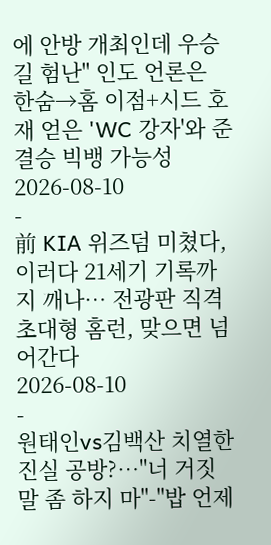에 안방 개최인데 우승길 험난" 인도 언론은 한숨→홈 이점+시드 호재 얻은 'WC 강자'와 준결승 빅뱅 가능성
2026-08-10
-
前 KIA 위즈덤 미쳤다, 이러다 21세기 기록까지 깨나… 전광판 직격 초대형 홈런, 맞으면 넘어간다
2026-08-10
-
원태인vs김백산 치열한 진실 공방?…"너 거짓말 좀 하지 마"-"밥 언제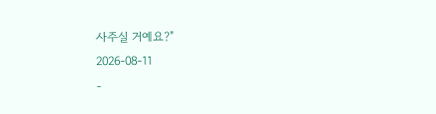사주실 거예요?"
2026-08-11
-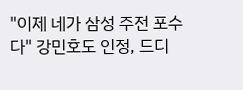"이제 네가 삼성 주전 포수다" 강민호도 인정, 드디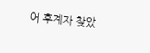어 후계자 찾았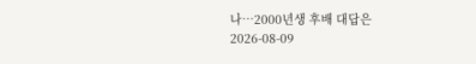나…2000년생 후배 대답은
2026-08-09